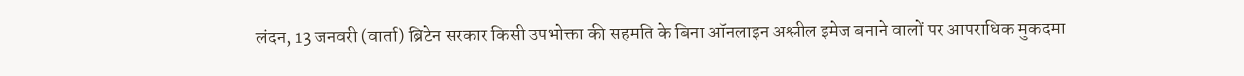लंदन, 13 जनवरी (वार्ता) ब्रिटेन सरकार किसी उपभोक्ता की सहमति के बिना ऑनलाइन अश्लील इमेज बनाने वालों पर आपराधिक मुकदमा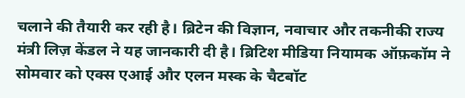चलाने की तैयारी कर रही है। ब्रिटेन की विज्ञान, नवाचार और तकनीकी राज्य मंत्री लिज़ केंडल ने यह जानकारी दी है। ब्रिटिश मीडिया नियामक ऑफ़कॉम ने सोमवार को एक्स एआई और एलन मस्क के चैटबॉट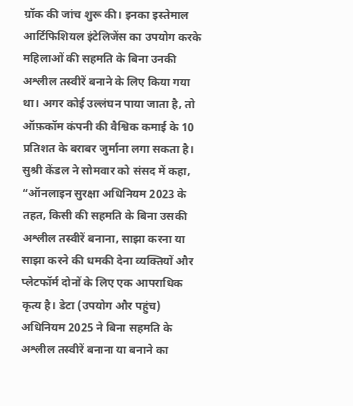ग्रॉक की जांच शुरू की। इनका इस्तेमाल आर्टिफिशियल इंटेलिजेंस का उपयोग करके महिलाओं की सहमति के बिना उनकी अश्लील तस्वीरें बनाने के लिए किया गया था। अगर कोई उल्लंघन पाया जाता है, तो ऑफ़कॉम कंपनी की वैश्विक कमाई के 10 प्रतिशत के बराबर जुर्माना लगा सकता है।
सुश्री केंडल ने सोमवार को संसद में कहा, “ऑनलाइन सुरक्षा अधिनियम 2023 के तहत, किसी की सहमति के बिना उसकी अश्लील तस्वीरें बनाना, साझा करना या साझा करने की धमकी देना व्यक्तियों और प्लेटफॉर्म दोनों के लिए एक आपराधिक कृत्य है। डेटा (उपयोग और पहुंच) अधिनियम 2025 ने बिना सहमति के अश्लील तस्वीरें बनाना या बनाने का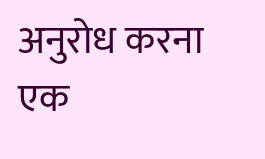अनुरोध करना एक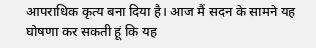आपराधिक कृत्य बना दिया है। आज मैं सदन के सामने यह घोषणा कर सकती हूं कि यह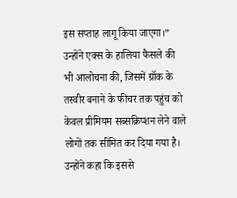इस सप्ताह लागू किया जाएगा।”
उन्होंने एक्स के हालिया फैसले की भी आलोचना की, जिसमें ग्रॉक के तस्वीर बनाने के फीचर तक पहुंच को केवल प्रीमियम सब्सक्रिप्शन लेने वाले लोगों तक सीमित कर दिया गया है। उन्होंने कहा कि इससे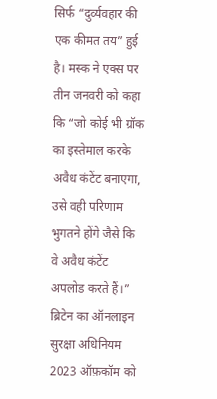सिर्फ “दुर्व्यवहार की एक कीमत तय” हुई है। मस्क ने एक्स पर तीन जनवरी को कहा कि “जो कोई भी ग्रॉक का इस्तेमाल करके अवैध कंटेंट बनाएगा, उसे वही परिणाम भुगतने होंगे जैसे कि वे अवैध कंटेंट अपलोड करते हैं।” ब्रिटेन का ऑनलाइन सुरक्षा अधिनियम 2023 ऑफ़कॉम को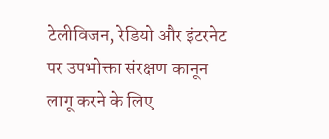टेलीविजन, रेडियो और इंटरनेट पर उपभोक्ता संरक्षण कानून लागू करने के लिए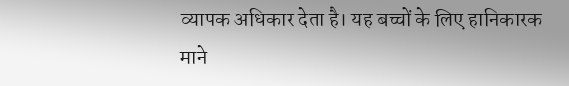व्यापक अधिकार देता है। यह बच्चों के लिए हानिकारक माने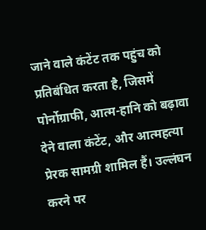जाने वाले कंटेंट तक पहुंच को प्रतिबंधित करता है, जिसमें पोर्नोग्राफी, आत्म-हानि को बढ़ावा देने वाला कंटेंट, और आत्महत्या प्रेरक सामग्री शामिल हैं। उल्लंघन करने पर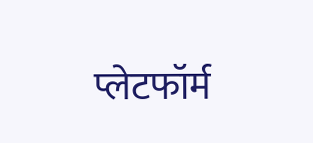प्लेटफॉर्म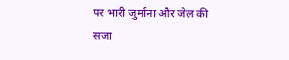पर भारी जुर्माना और जेल की सजा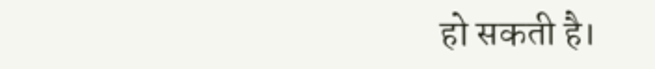हो सकती है।